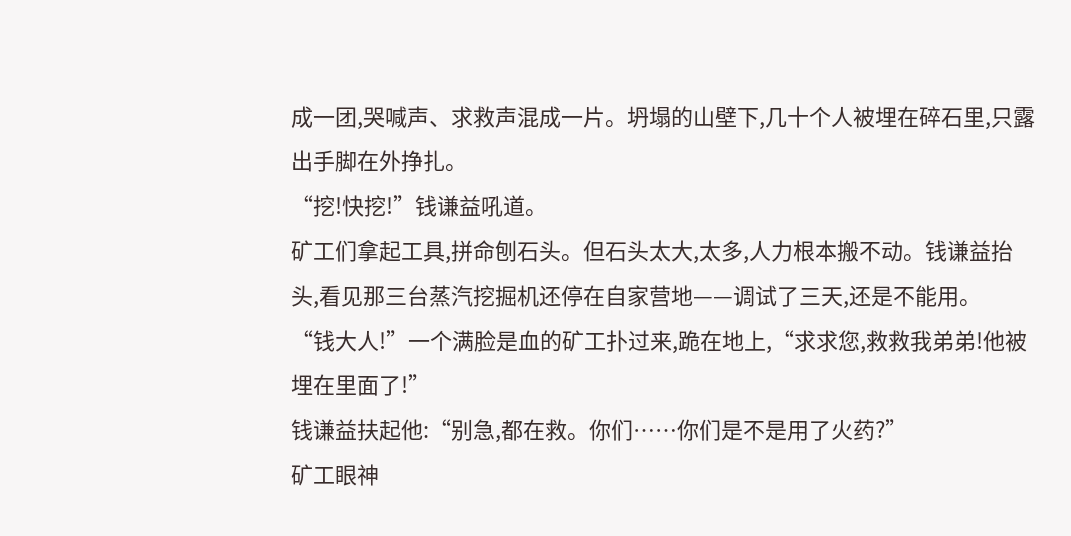成一团,哭喊声、求救声混成一片。坍塌的山壁下,几十个人被埋在碎石里,只露出手脚在外挣扎。
“挖!快挖!”钱谦益吼道。
矿工们拿起工具,拼命刨石头。但石头太大,太多,人力根本搬不动。钱谦益抬头,看见那三台蒸汽挖掘机还停在自家营地——调试了三天,还是不能用。
“钱大人!”一个满脸是血的矿工扑过来,跪在地上,“求求您,救救我弟弟!他被埋在里面了!”
钱谦益扶起他:“别急,都在救。你们……你们是不是用了火药?”
矿工眼神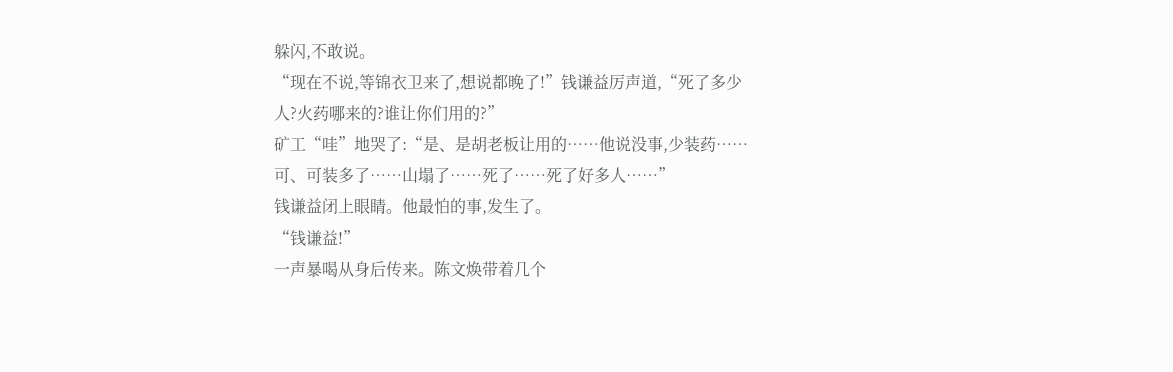躲闪,不敢说。
“现在不说,等锦衣卫来了,想说都晚了!”钱谦益厉声道,“死了多少人?火药哪来的?谁让你们用的?”
矿工“哇”地哭了:“是、是胡老板让用的……他说没事,少装药……可、可装多了……山塌了……死了……死了好多人……”
钱谦益闭上眼睛。他最怕的事,发生了。
“钱谦益!”
一声暴喝从身后传来。陈文焕带着几个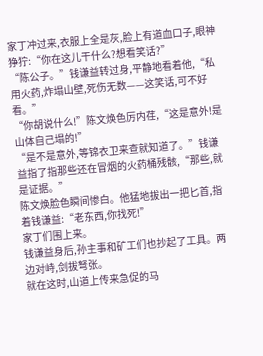家丁冲过来,衣服上全是灰,脸上有道血口子,眼神狰狞:“你在这儿干什么?想看笑话?”
“陈公子。”钱谦益转过身,平静地看着他,“私用火药,炸塌山壁,死伤无数——这笑话,可不好看。”
“你胡说什么!”陈文焕色厉内荏,“这是意外!是山体自己塌的!”
“是不是意外,等锦衣卫来查就知道了。”钱谦益指了指那些还在冒烟的火药桶残骸,“那些,就是证据。”
陈文焕脸色瞬间惨白。他猛地拔出一把匕首,指着钱谦益:“老东西,你找死!”
家丁们围上来。
钱谦益身后,孙主事和矿工们也抄起了工具。两边对峙,剑拔弩张。
就在这时,山道上传来急促的马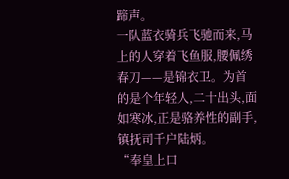蹄声。
一队蓝衣骑兵飞驰而来,马上的人穿着飞鱼服,腰佩绣春刀——是锦衣卫。为首的是个年轻人,二十出头,面如寒冰,正是骆养性的副手,镇抚司千户陆炳。
“奉皇上口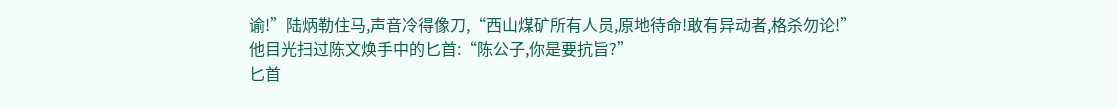谕!”陆炳勒住马,声音冷得像刀,“西山煤矿所有人员,原地待命!敢有异动者,格杀勿论!”
他目光扫过陈文焕手中的匕首:“陈公子,你是要抗旨?”
匕首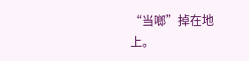“当啷”掉在地上。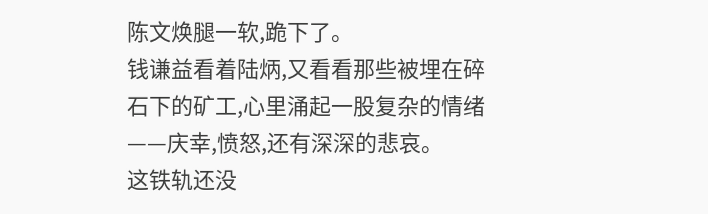陈文焕腿一软,跪下了。
钱谦益看着陆炳,又看看那些被埋在碎石下的矿工,心里涌起一股复杂的情绪——庆幸,愤怒,还有深深的悲哀。
这铁轨还没